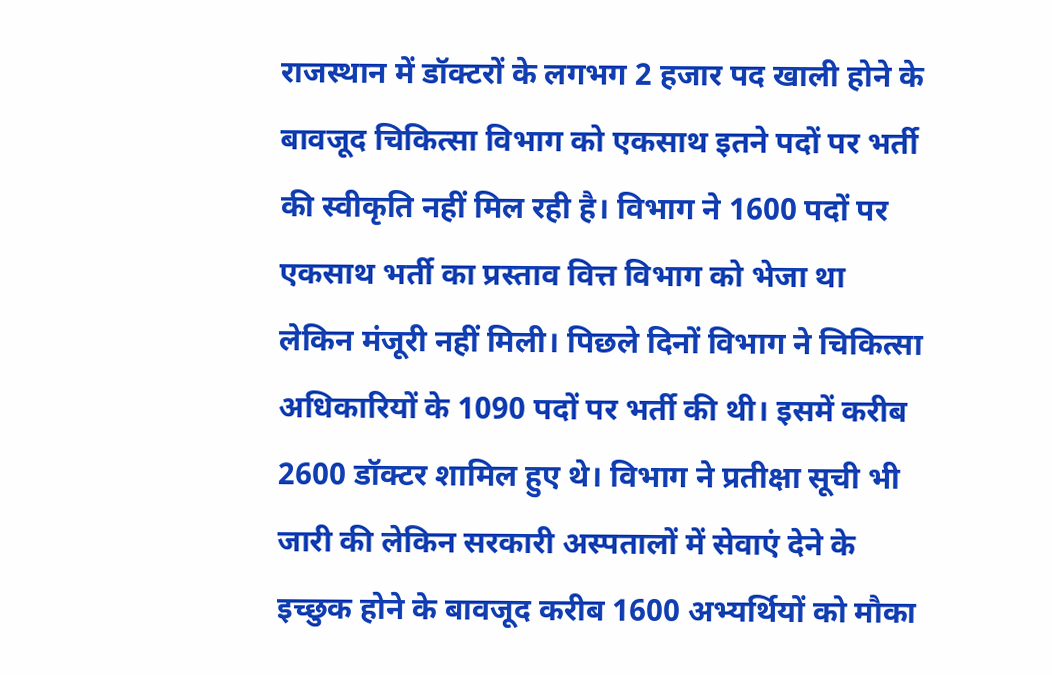राजस्थान में डॉक्टरों के लगभग 2 हजार पद खाली होने के बावजूद चिकित्सा विभाग को एकसाथ इतने पदों पर भर्ती की स्वीकृति नहीं मिल रही है। विभाग ने 1600 पदों पर एकसाथ भर्ती का प्रस्ताव वित्त विभाग को भेजा था लेकिन मंजूरी नहीं मिली। पिछले दिनों विभाग ने चिकित्सा अधिकारियों के 1090 पदों पर भर्ती की थी। इसमें करीब 2600 डॉक्टर शामिल हुए थे। विभाग ने प्रतीक्षा सूची भी जारी की लेकिन सरकारी अस्पतालों में सेवाएं देने के इच्छुक होने के बावजूद करीब 1600 अभ्यर्थियों को मौका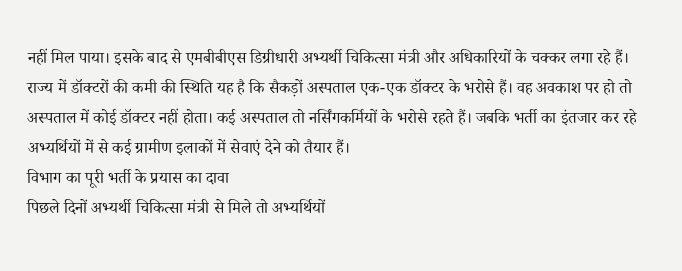नहीं मिल पाया। इसके बाद से एमबीबीएस डिग्रीधारी अभ्यर्थी चिकित्सा मंत्री और अधिकारियों के चक्कर लगा रहे हैं।
राज्य में डॉक्टरों की कमी की स्थिति यह है कि सैकड़ों अस्पताल एक-एक डॉक्टर के भरोसे हैं। वह अवकाश पर हो तो अस्पताल में कोई डॉक्टर नहीं होता। कई अस्पताल तो नर्सिंगकर्मियों के भरोसे रहते हैं। जबकि भर्ती का इंतजार कर रहे अभ्यर्थियों में से कई ग्रामीण इलाकों में सेवाएं देने को तैयार हैं।
विभाग का पूरी भर्ती के प्रयास का दावा
पिछले दिनों अभ्यर्थी चिकित्सा मंत्री से मिले तो अभ्यर्थियों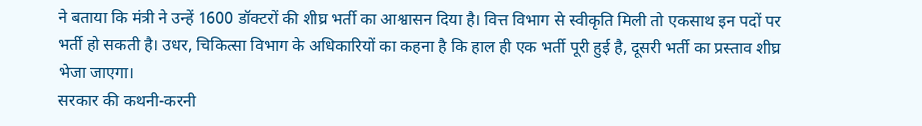ने बताया कि मंत्री ने उन्हें 1600 डॉक्टरों की शीघ्र भर्ती का आश्वासन दिया है। वित्त विभाग से स्वीकृति मिली तो एकसाथ इन पदों पर भर्ती हो सकती है। उधर, चिकित्सा विभाग के अधिकारियों का कहना है कि हाल ही एक भर्ती पूरी हुई है, दूसरी भर्ती का प्रस्ताव शीघ्र भेजा जाएगा।
सरकार की कथनी-करनी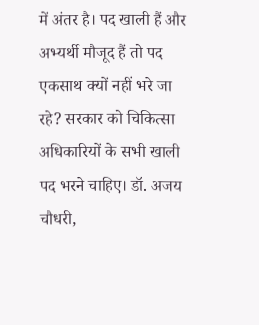में अंतर है। पद खाली हैं और अभ्यर्थी मौजूद हैं तो पद एकसाथ क्यों नहीं भरे जा रहे? सरकार को चिकित्सा अधिकारियों के सभी खाली पद भरने चाहिए। डॉ. अजय चौधरी,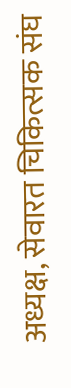अध्यक्ष, सेवारत चिकित्सक संघ